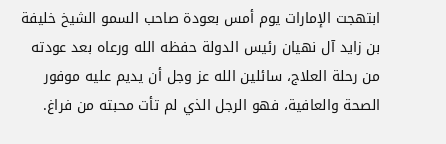ابتهجت الإمارات يوم أمس بعودة صاحب السمو الشيخ خليفة بن زايد آل نهيان رئيس الدولة حفظه الله ورعاه بعد عودته من رحلة العلاج، سائلين الله عز وجل أن يديم عليه موفور الصحة والعافية، فهو الرجل الذي لم تأت محبته من فراغ.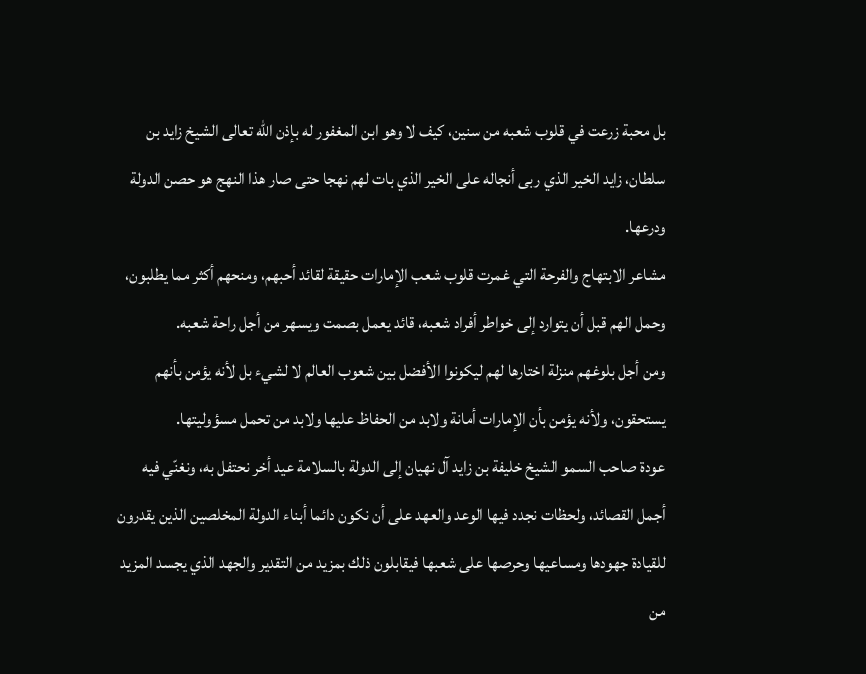بل محبة زرعت في قلوب شعبه من سنين، كيف لا وهو ابن المغفور له بإذن الله تعالى الشيخ زايد بن سلطان، زايد الخير الذي ربى أنجاله على الخير الذي بات لهم نهجا حتى صار هذا النهج هو حصن الدولة ودرعها.
مشاعر الابتهاج والفرحة التي غمرت قلوب شعب الإمارات حقيقة لقائد أحبهم، ومنحهم أكثر مما يطلبون، وحمل الهم قبل أن يتوارد إلى خواطر أفراد شعبه، قائد يعمل بصمت ويسهر من أجل راحة شعبه.
ومن أجل بلوغهم منزلة اختارها لهم ليكونوا الأفضل بين شعوب العالم لا لشيء بل لأنه يؤمن بأنهم يستحقون، ولأنه يؤمن بأن الإمارات أمانة ولابد من الحفاظ عليها ولابد من تحمل مسؤوليتها.
عودة صاحب السمو الشيخ خليفة بن زايد آل نهيان إلى الدولة بالسلامة عيد أخر نحتفل به، ونغنّي فيه أجمل القصائد، ولحظات نجدد فيها الوعد والعهد على أن نكون دائما أبناء الدولة المخلصين الذين يقدرون للقيادة جهودها ومساعيها وحرصها على شعبها فيقابلون ذلك بمزيد من التقدير والجهد الذي يجسد المزيد من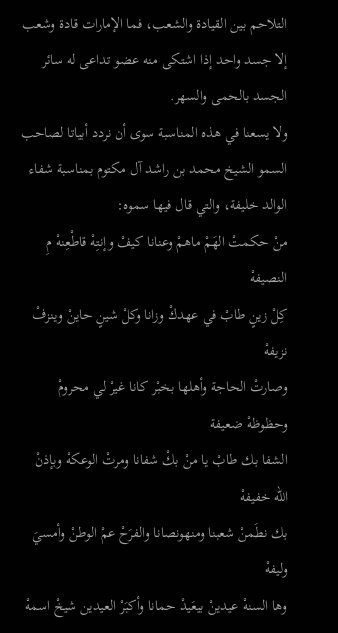التلاحم بين القيادة والشعب، فما الإمارات قادة وشعب إلا جسد واحد إذا اشتكى منه عضو تداعى له سائر الجسد بالحمى والسهر.
ولا يسعنا في هذه المناسبة سوى أن نردد أبياتا لصاحب السمو الشيخ محمد بن راشد آل مكتوم بمناسبة شفاء الوالد خليفة، والتي قال فيها سموه:
منْ حكمتْ الهَمْ ماهمْ وعنانا كيفْ وإنتِهْ قاطْعِنهْ مِ النصيفهْ
كِلْ زينٍ طابْ في عهدكْ وزانا وكلْ شينٍ حاينْ وينزفْ نزيفهْ
وصارتْ الحاجة وأهلها بخبْر كانا غيرْ لي محرومْ وحظوظهْ ضعيفة
الشفا بك طابْ يا منْ بكْ شفانا ومرتْ الوعكهْ وبإذنْ الله خفيفهْ
بك نطَمنْ شعبنا ومنهونصانا والفرَحْ عمْ الوطنْ وأمسيَ وليفهْ
وها السنهْ عيدينْ بيعَيدْ حمانا وأكبَرْ العيدين شيخْ اسمهْ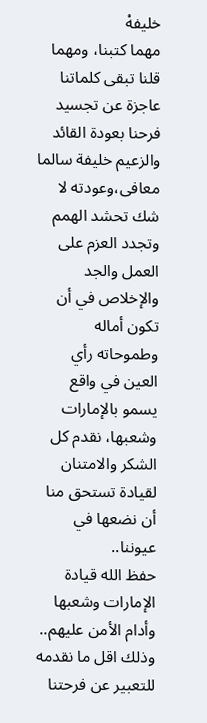خليفهْ
مهما كتبنا، ومهما قلنا تبقى كلماتنا عاجزة عن تجسيد فرحنا بعودة القائد والزعيم خليفة سالما معافى،وعودته لا شك تحشد الهمم وتجدد العزم على العمل والجد والإخلاص في أن تكون أماله وطموحاته رأي العين في واقع يسمو بالإمارات وشعبها، نقدم كل الشكر والامتنان لقيادة تستحق منا أن نضعها في عيوننا..
حفظ الله قيادة الإمارات وشعبها وأدام الأمن عليهم.. وذلك اقل ما نقدمه للتعبير عن فرحتنا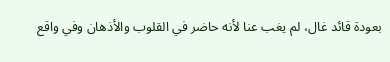بعودة قائد غال، لم يغب عنا لأنه حاضر في القلوب والأذهان وفي واقع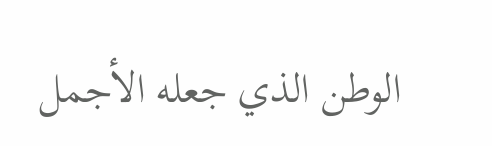الوطن الذي جعله الأجمل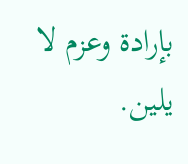بإرادة وعزم لا يلين.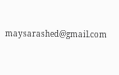maysarashed@gmail.com